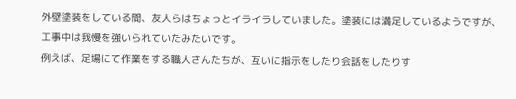外壁塗装をしている間、友人らはちょっとイライラしていました。塗装には満足しているようですが、工事中は我慢を強いられていたみたいです。
例えば、足場にて作業をする職人さんたちが、互いに指示をしたり会話をしたりす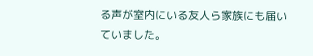る声が室内にいる友人ら家族にも届いていました。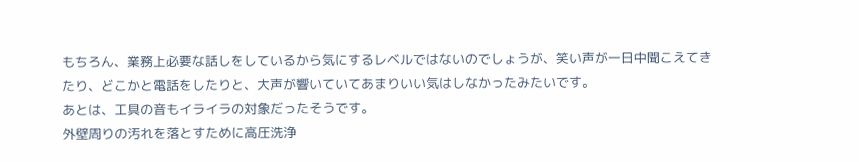もちろん、業務上必要な話しをしているから気にするレベルではないのでしょうが、笑い声が一日中聞こえてきたり、どこかと電話をしたりと、大声が響いていてあまりいい気はしなかったみたいです。
あとは、工具の音もイライラの対象だったそうです。
外壁周りの汚れを落とすために高圧洗浄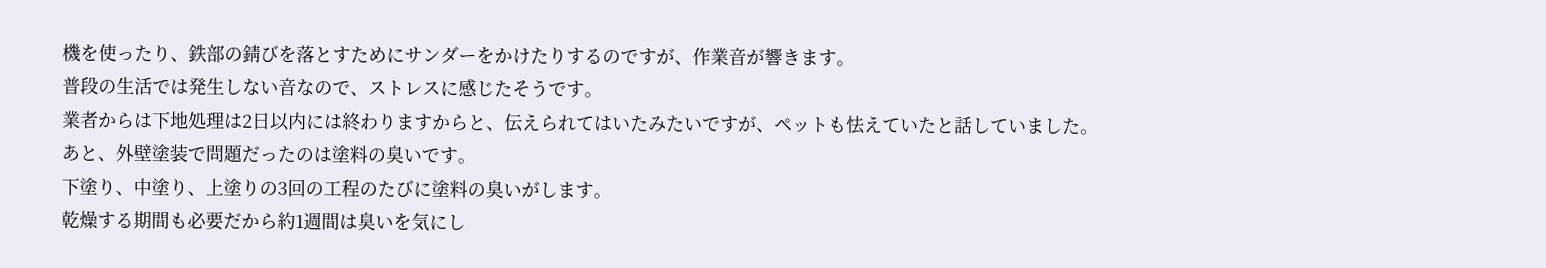機を使ったり、鉄部の錆びを落とすためにサンダーをかけたりするのですが、作業音が響きます。
普段の生活では発生しない音なので、ストレスに感じたそうです。
業者からは下地処理は2日以内には終わりますからと、伝えられてはいたみたいですが、ペットも怯えていたと話していました。
あと、外壁塗装で問題だったのは塗料の臭いです。
下塗り、中塗り、上塗りの3回の工程のたびに塗料の臭いがします。
乾燥する期間も必要だから約1週間は臭いを気にし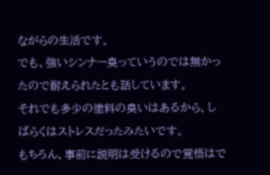ながらの生活です。
でも、強いシンナー臭っていうのでは無かったので耐えられたとも話しています。
それでも多少の塗料の臭いはあるから、しばらくはストレスだったみたいです。
もちろん、事前に説明は受けるので覚悟はで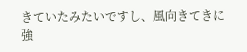きていたみたいですし、風向きてきに強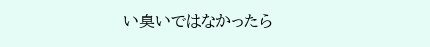い臭いではなかったら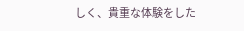しく、貴重な体験をした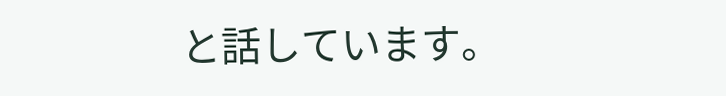と話しています。